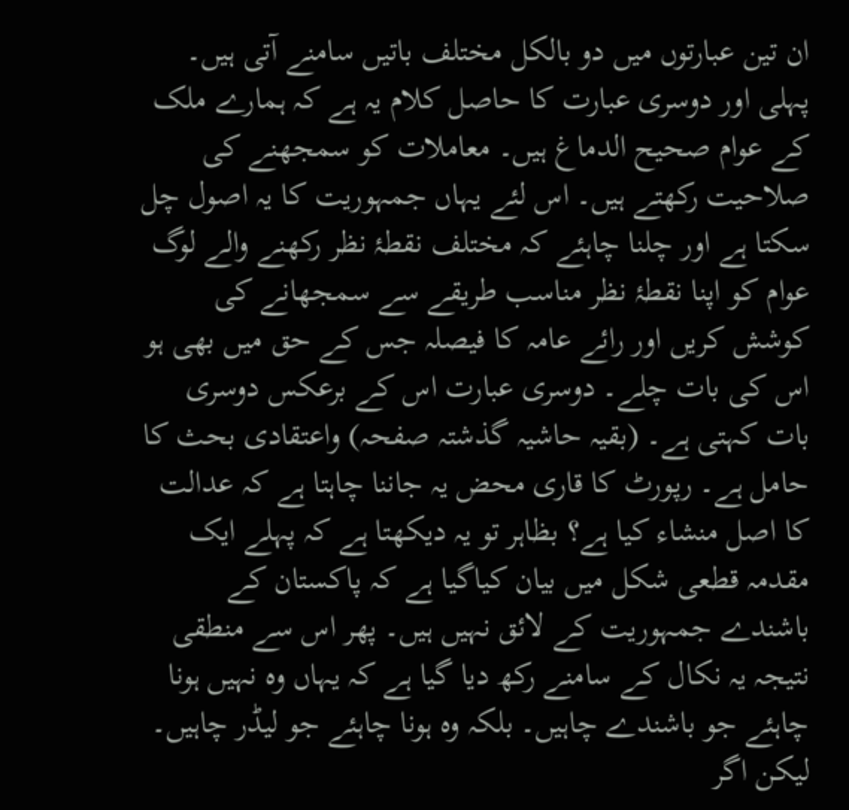ان تین عبارتوں میں دو بالکل مختلف باتیں سامنے آتی ہیں۔ پہلی اور دوسری عبارت کا حاصل کلام یہ ہے کہ ہمارے ملک کے عوام صحیح الدماغ ہیں۔ معاملات کو سمجھنے کی صلاحیت رکھتے ہیں۔ اس لئے یہاں جمہوریت کا یہ اصول چل سکتا ہے اور چلنا چاہئے کہ مختلف نقطۂ نظر رکھنے والے لوگ عوام کو اپنا نقطۂ نظر مناسب طریقے سے سمجھانے کی کوشش کریں اور رائے عامہ کا فیصلہ جس کے حق میں بھی ہو اس کی بات چلے۔ دوسری عبارت اس کے برعکس دوسری بات کہتی ہے۔ (بقیہ حاشیہ گذشتہ صفحہ) واعتقادی بحث کا حامل ہے۔ رپورٹ کا قاری محض یہ جاننا چاہتا ہے کہ عدالت کا اصل منشاء کیا ہے؟ بظاہر تو یہ دیکھتا ہے کہ پہلے ایک مقدمہ قطعی شکل میں بیان کیاگیا ہے کہ پاکستان کے باشندے جمہوریت کے لائق نہیں ہیں۔ پھر اس سے منطقی نتیجہ یہ نکال کے سامنے رکھ دیا گیا ہے کہ یہاں وہ نہیں ہونا چاہئے جو باشندے چاہیں۔ بلکہ وہ ہونا چاہئے جو لیڈر چاہیں۔ لیکن اگر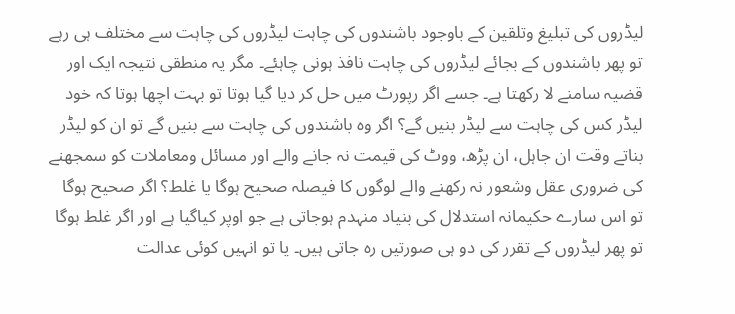لیڈروں کی تبلیغ وتلقین کے باوجود باشندوں کی چاہت لیڈروں کی چاہت سے مختلف ہی رہے تو پھر باشندوں کے بجائے لیڈروں کی چاہت نافذ ہونی چاہئے۔ مگر یہ منطقی نتیجہ ایک اور قضیہ سامنے لا رکھتا ہے۔ جسے اگر رپورٹ میں حل کر دیا گیا ہوتا تو بہت اچھا ہوتا کہ خود لیڈر کس کی چاہت سے لیڈر بنیں گے؟ اگر وہ باشندوں کی چاہت سے بنیں گے تو ان کو لیڈر بناتے وقت ان جاہل، ان پڑھ، ووٹ کی قیمت نہ جانے والے اور مسائل ومعاملات کو سمجھنے کی ضروری عقل وشعور نہ رکھنے والے لوگوں کا فیصلہ صحیح ہوگا یا غلط؟ اگر صحیح ہوگا تو اس سارے حکیمانہ استدلال کی بنیاد منہدم ہوجاتی ہے جو اوپر کیاگیا ہے اور اگر غلط ہوگا تو پھر لیڈروں کے تقرر کی دو ہی صورتیں رہ جاتی ہیں۔ یا تو انہیں کوئی عدالت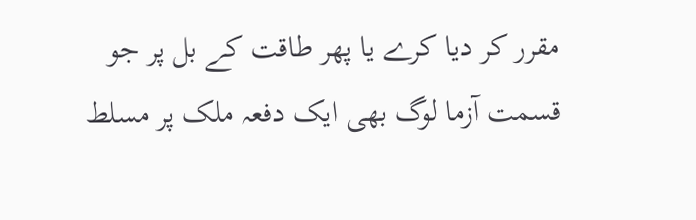مقرر کر دیا کرے یا پھر طاقت کے بل پر جو قسمت آزما لوگ بھی ایک دفعہ ملک پر مسلط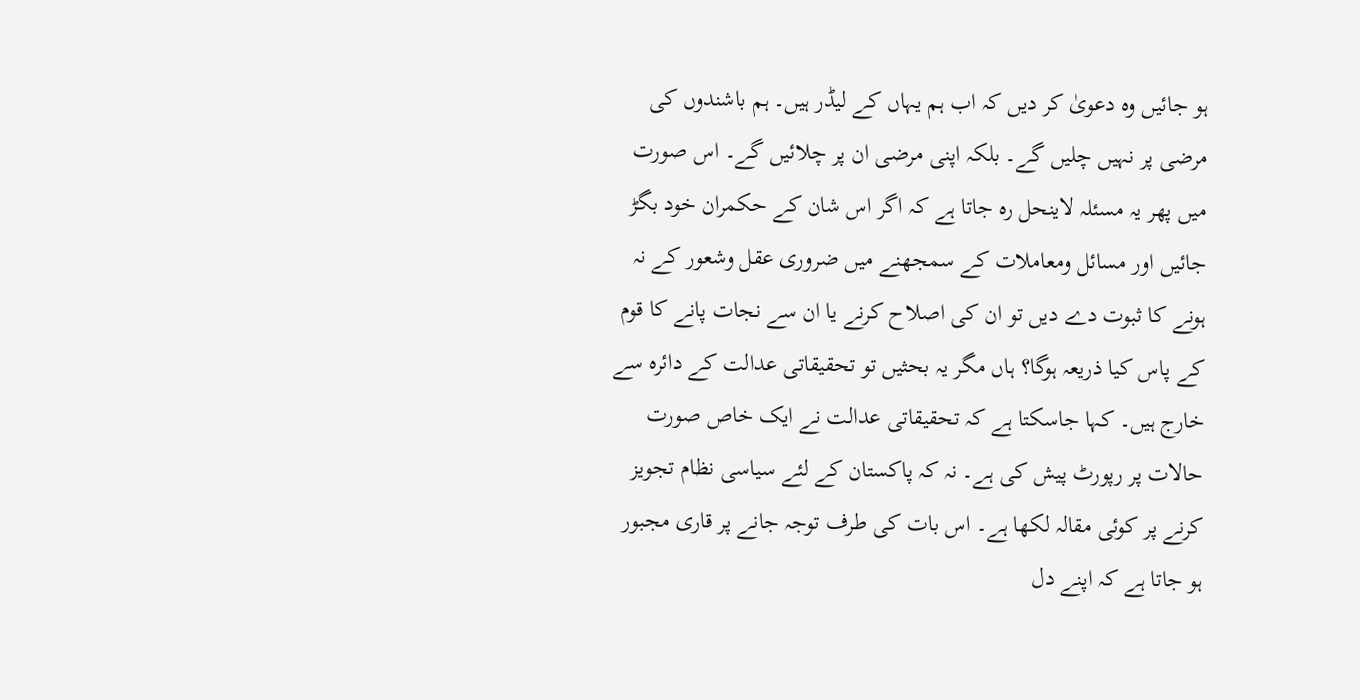ہو جائیں وہ دعویٰ کر دیں کہ اب ہم یہاں کے لیڈر ہیں۔ ہم باشندوں کی مرضی پر نہیں چلیں گے۔ بلکہ اپنی مرضی ان پر چلائیں گے۔ اس صورت میں پھر یہ مسئلہ لاینحل رہ جاتا ہے کہ اگر اس شان کے حکمران خود بگڑ جائیں اور مسائل ومعاملات کے سمجھنے میں ضروری عقل وشعور کے نہ ہونے کا ثبوت دے دیں تو ان کی اصلاح کرنے یا ان سے نجات پانے کا قوم کے پاس کیا ذریعہ ہوگا؟ ہاں مگر یہ بحثیں تو تحقیقاتی عدالت کے دائرہ سے خارج ہیں۔ کہا جاسکتا ہے کہ تحقیقاتی عدالت نے ایک خاص صورت حالات پر رپورٹ پیش کی ہے۔ نہ کہ پاکستان کے لئے سیاسی نظام تجویز کرنے پر کوئی مقالہ لکھا ہے۔ اس بات کی طرف توجہ جانے پر قاری مجبور ہو جاتا ہے کہ اپنے دل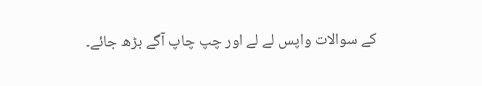کے سوالات واپس لے لے اور چپ چاپ آگے بڑھ جائے۔